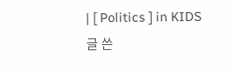| [ Politics ] in KIDS 글 쓴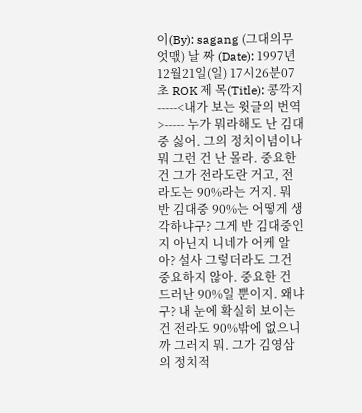이(By): sagang (그대의무엇맧) 날 짜 (Date): 1997년12월21일(일) 17시26분07초 ROK 제 목(Title): 콩깍지 -----<내가 보는 윗글의 번역>----- 누가 뭐라해도 난 김대중 싫어. 그의 정치이념이나 뭐 그런 건 난 몰라. 중요한 건 그가 전라도란 거고, 전라도는 90%라는 거지. 뭐 반 김대중 90%는 어떻게 생각하냐구? 그게 반 김대중인지 아닌지 니네가 어케 알아? 설사 그렇더라도 그건 중요하지 않아. 중요한 건 드러난 90%일 뿐이지. 왜냐구? 내 눈에 확실히 보이는 건 전라도 90%밖에 없으니까 그러지 뭐. 그가 김영삼의 정치적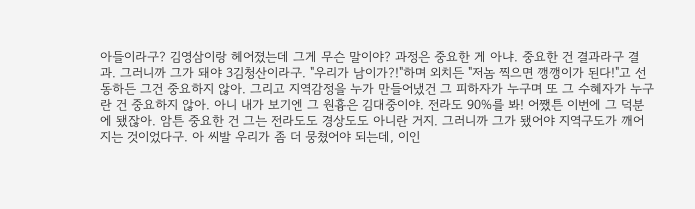아들이라구? 김영삼이랑 헤어졌는데 그게 무슨 말이야? 과정은 중요한 게 아냐. 중요한 건 결과라구 결과. 그러니까 그가 돼야 3김청산이라구. "우리가 남이가?!"하며 외치든 "저놈 찍으면 깽깽이가 된다!"고 선동하든 그건 중요하지 않아. 그리고 지역감정을 누가 만들어냈건 그 피하자가 누구며 또 그 수혜자가 누구란 건 중요하지 않아. 아니 내가 보기엔 그 원흉은 김대중이야. 전라도 90%를 봐! 어쨌튼 이번에 그 덕분에 됐잖아. 암튼 중요한 건 그는 전라도도 경상도도 아니란 거지. 그러니까 그가 됐어야 지역구도가 깨어지는 것이었다구. 아 씨발 우리가 좀 더 뭉쳤어야 되는데, 이인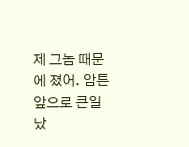제 그놈 때문에 졌어. 암튼 앞으로 큰일났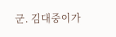군. 김대중이가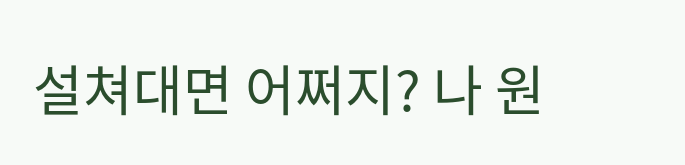설쳐대면 어쩌지? 나 원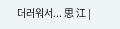더러워서... 思 江 |